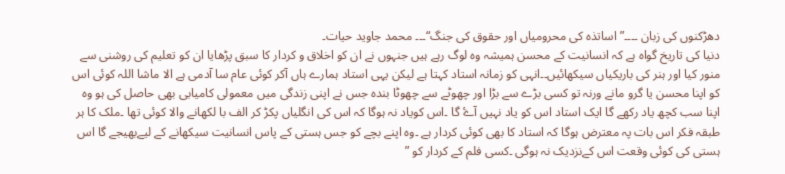دھڑکنوں کی زبان ۔۔۔۔”اساتذہ کی محرومیاں اور حقوق کی جنگ“۔۔۔ محمد جاوید حیات۔
دنیا کی تاریخ گواہ ہے کہ انسانیت کے محسن ہمیشہ وہ لوگ رہے ہیں جنہوں نے ان کو اخلاق و کردار کا سبق پڑھایا ان کو تعلیم کی روشنی سے منور کیا اور ہنر کی باریکیاں سیکھائیں۔۔انہی کو زمانہ استاد کہتا ہے لیکن یہی استاد ہمارے ہاں آکر کوئی عام سا آدمی ہے الا ماشا اللہ کوئی اس کو اپنا محسن یا گرو مانے ورنہ تو کسی بڑے سے بڑا اور چھوٹے سے چھوٹا بندہ جس نے اپنی زندگی میں معمولی کامیابی بھی حاصل کی ہو وہ اپنا سب کچھ یاد رکھے گا ایک استاد اس کو یاد نہیں آۓ گا ۔اس کویاد نہ ہوگا کہ اس کی انگلیاں پکڑ کر الف با لکھانے والا کوئی تھا ۔ملک کا ہر طبقہ فکر اس بات پہ معترض ہوگا کہ استاد کا بھی کوئی کردار ہے ۔وہ اپنے بچے کو جس ہستی کے پاس انسانیت سیکھانے کے لیےبھیجے گا اس ہستی کی کوئی وقعت اس کےنزدیک نہ ہوگی ۔کسی فلم کے کردار کو ”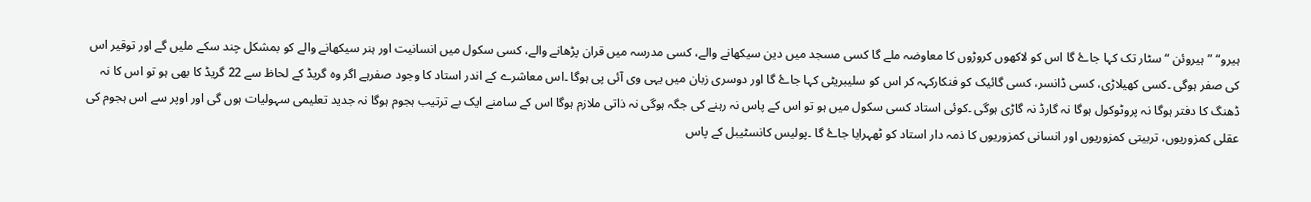ہیرو“ ”ہیروئن “ سٹار تک کہا جاۓ گا اس کو لاکھوں کروڑوں کا معاوضہ ملے گا کسی مسجد میں دین سیکھانے والے، کسی مدرسہ میں قران پڑھانے والے، کسی سکول میں انسانیت اور ہنر سیکھانے والے کو بمشکل چند سکے ملیں گے اور توقیر اس کی صفر ہوگی ۔کسی کھیلاڑی، کسی ڈانسر، کسی گائیک کو فنکارکہہ کر اس کو سلیبریٹی کہا جاۓ گا اور دوسری زبان میں یہی وی آئی پی ہوگا ۔اس معاشرے کے اندر استاد کا وجود صفرہے اگر وہ گریڈ کے لحاظ سے 22 گریڈ کا بھی ہو تو اس کا نہ ڈھنگ کا دفتر ہوگا نہ پروٹوکول ہوگا نہ گارڈ نہ گاڑی ہوگی ۔کوئی استاد کسی سکول میں ہو تو اس کے پاس نہ رہنے کی جگہ ہوگی نہ ذاتی ملازم ہوگا اس کے سامنے ایک بے ترتیب ہجوم ہوگا نہ جدید تعلیمی سہولیات ہوں گی اور اوپر سے اس ہجوم کی عقلی کمزوریوں، تربیتی کمزوریوں اور انسانی کمزوریوں کا ذمہ دار استاد کو ٹھہرایا جاۓ گا ۔پولیس کانسٹیبل کے پاس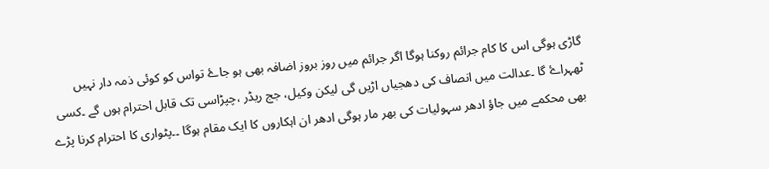گاڑی ہوگی اس کا کام جرائم روکنا ہوگا اگر جرائم میں روز بروز اضافہ بھی ہو جاۓ تواس کو کوئی ذمہ دار نہیں ٹھہراۓ گا ۔عدالت میں انصاف کی دھجیاں اڑیں گی لیکن وکیل، جج ریڈر ،چپڑاسی تک قابل احترام ہوں گے ۔کسی بھی محکمے میں جاؤ ادھر سہولیات کی بھر مار ہوگی ادھر ان اہکاروں کا ایک مقام ہوگا ۔۔پٹواری کا احترام کرنا پڑے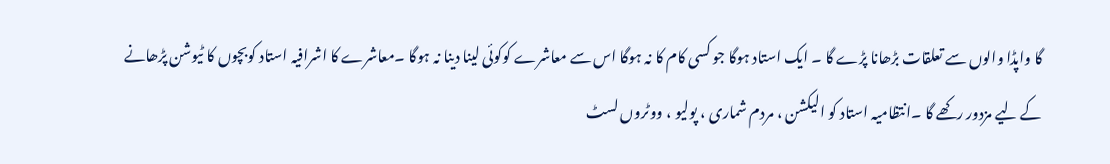گا واپڈا والوں سے تعلقات بڑھانا پڑے گا ۔ ایک استاد ہوگا جو کسی کام کا نہ ہوگا اس سے معاشرے کوکوئی لینا دینا نہ ہوگا ۔معاشرے کا اشرافیہ استاد کوبچوں کا ٹیوشن پڑھانے کے لیے مزدور رکھے گا ۔انتظامیہ استاد کو الیکشن ، مردم شماری ، پولیو ، ووٹروں لسٹ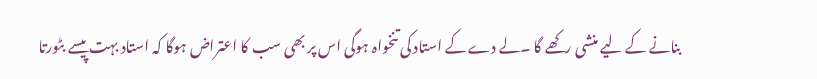بنانے کے لیے منشی رکھے گا ۔لے دے کے استاد کی تنخواہ ہوگی اس پر بھی سب کا اعتراض ہوگا کہ استاد بہت پیسے بٹورتا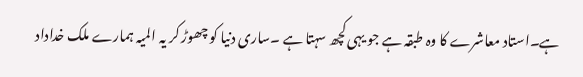ہے۔استاد معاشرے کا وہ طبقہ ہے جو یہی کچھ سہتا ہے ۔ساری دنیا کو چھوڑ کر یہ المیہ ہمارے ملک خداداد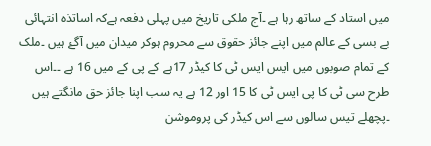میں استاد کے ساتھ رہا ہے ۔آج ملکی تاریخ میں پہلی دفعہ ہےکہ اساتذہ انتہائی بے بسی کے عالم میں اپنے جائز حقوق سے محروم ہوکر میدان میں آگۓ ہیں ۔ملک کے تمام صوبوں میں ایس ایس ٹی کا کیڈر 17ہے کے پی کے میں 16 ہے ۔۔اس طرح سی ٹی کا پی ایس ٹی کا 15 اور 12 ہے یہ سب اپنا جائز حق مانگتے ہیں ۔پچھلے تیس سالوں سے اس کیڈر کی پروموشن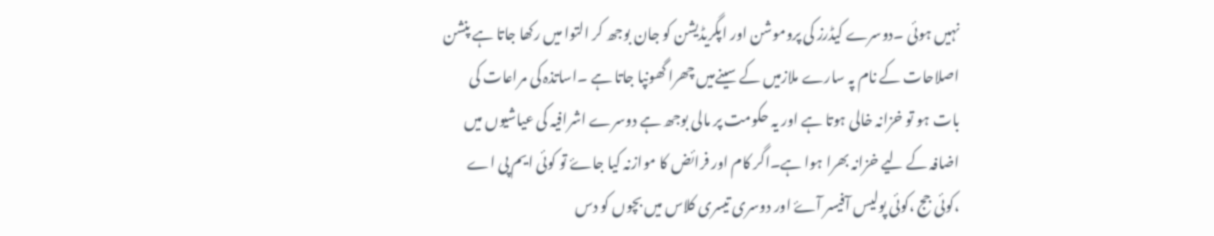نہیں ہوئی ۔دوسرے کیڈرز کی پروموشن اور اپگریڈیشن کو جان بوجھ کر التوا میں رکھا جاتا ہے پنشن اصلاحات کے نام پہ سارے ملازمیں کے سینےمیں چھرا گھونپا جاتا ہے ۔اساتذہ کی مراعات کی بات ہو تو خزانہ خالی ہوتا ہے اور یہ حکومت پر مالی بوجھ ہے دوسرے اشرافیہ کی عیاشیوں میں اضافہ کے لیے خزانہ بھرا ہوا ہے۔اگر کام اور فرائض کا موازنہ کیا جاۓ تو کوئی ایم پی اے ،کوئی جج ،کوئی پولیس آفیسر آۓ اور دوسری تیسری کلاس میں بچوں کو دس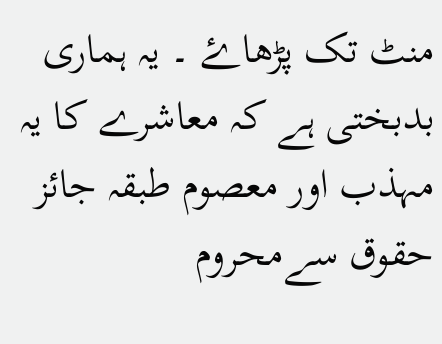منٹ تک پڑھاۓ ۔ یہ ہماری بدبختی ہے کہ معاشرے کا یہ مہذب اور معصوم طبقہ جائز حقوق سےمحروم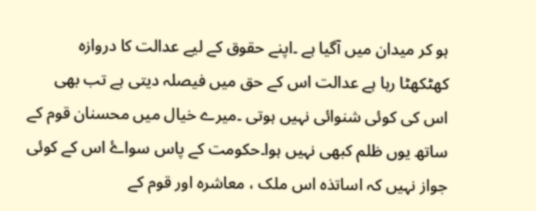ہو کر میدان میں آگیا ہے ۔اپنے حقوق کے لیے عدالت کا دروازہ کھٹکھٹا رہا ہے عدالت اس کے حق میں فیصلہ دیتی ہے تب بھی اس کی کوئی شنوائی نہیں ہوتی ۔میرے خیال میں محسنان قوم کے ساتھ یوں ظلم کبھی نہیں ہوا۔حکومت کے پاس سواۓ اس کے کوئی جواز نہیں کہ اساتذہ اس ملک ، معاشرہ اور قوم کے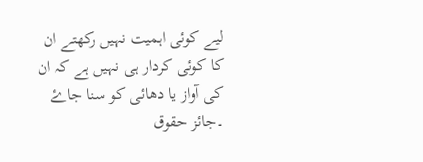لیے کوئی اہمیت نہیں رکھتے ان کا کوئی کردار ہی نہیں ہے کہ ان کی آواز یا دھائی کو سنا جاۓ ۔جائز حقوق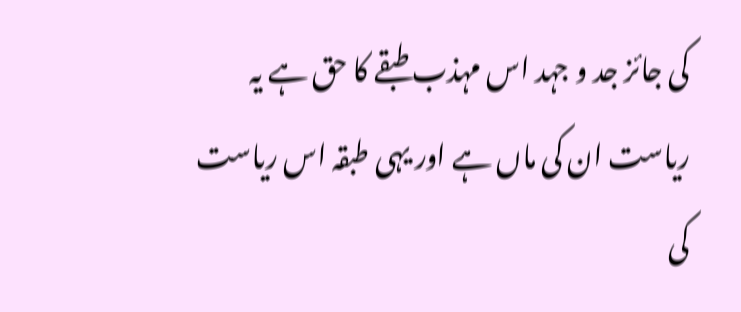کی جائز جد و جہد اس مہذب طبقے کا حق ہے یہ ریاست ان کی ماں ہے اور یہی طبقہ اس ریاست کی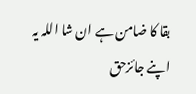بقا کا ضامن ہے ان شا اللہ یہ اپنے جائزحق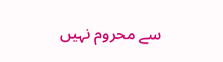سے محروم نہیں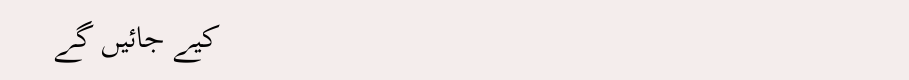کیے جائیں گے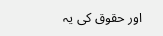اور حقوق کی یہ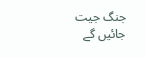جنگ جیت جائیں گے